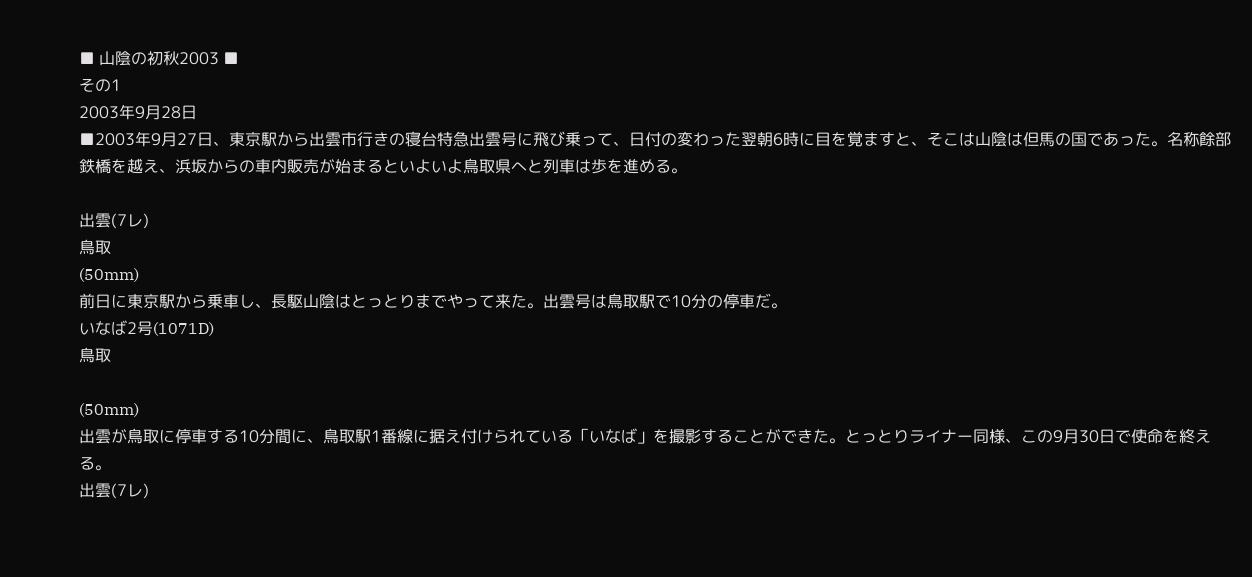■ 山陰の初秋2003 ■
その1
2003年9月28日
■2003年9月27日、東京駅から出雲市行きの寝台特急出雲号に飛び乗って、日付の変わった翌朝6時に目を覚ますと、そこは山陰は但馬の国であった。名称餘部鉄橋を越え、浜坂からの車内販売が始まるといよいよ鳥取県へと列車は歩を進める。

出雲(7レ)
鳥取
(50mm)
前日に東京駅から乗車し、長駆山陰はとっとりまでやって来た。出雲号は鳥取駅で10分の停車だ。
いなば2号(1071D)
鳥取

(50mm)
出雲が鳥取に停車する10分間に、鳥取駅1番線に据え付けられている「いなば」を撮影することができた。とっとりライナー同様、この9月30日で使命を終える。
出雲(7レ)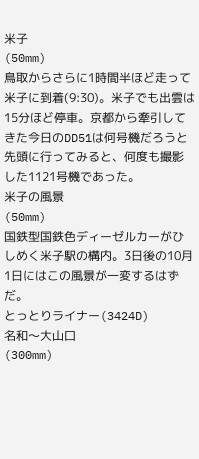米子
(50mm)
鳥取からさらに1時間半ほど走って米子に到着(9:30)。米子でも出雲は15分ほど停車。京都から牽引してきた今日のDD51は何号機だろうと先頭に行ってみると、何度も撮影した1121号機であった。
米子の風景
(50mm)
国鉄型国鉄色ディーゼルカーがひしめく米子駅の構内。3日後の10月1日にはこの風景が一変するはずだ。
とっとりライナー(3424D)
名和〜大山口
(300mm)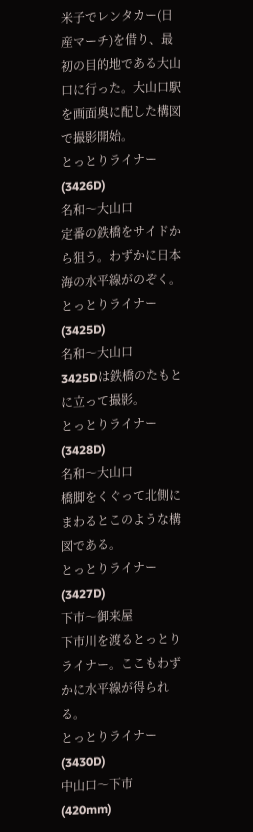米子でレンタカー(日産マーチ)を借り、最初の目的地である大山口に行った。大山口駅を画面奥に配した構図で撮影開始。
とっとりライナー(3426D)
名和〜大山口
定番の鉄橋をサイドから狙う。わずかに日本海の水平線がのぞく。
とっとりライナー(3425D)
名和〜大山口
3425Dは鉄橋のたもとに立って撮影。
とっとりライナー(3428D)
名和〜大山口
橋脚をくぐって北側にまわるとこのような構図である。
とっとりライナー(3427D)
下市〜御来屋
下市川を渡るとっとりライナー。ここもわずかに水平線が得られる。
とっとりライナー(3430D)
中山口〜下市
(420mm)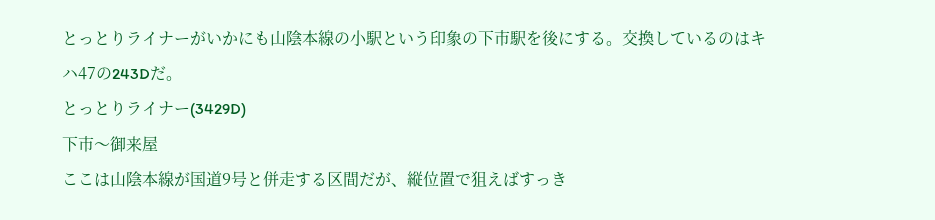とっとりライナーがいかにも山陰本線の小駅という印象の下市駅を後にする。交換しているのはキハ47の243Dだ。
とっとりライナー(3429D)
下市〜御来屋
ここは山陰本線が国道9号と併走する区間だが、縦位置で狙えばすっき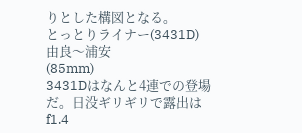りとした構図となる。
とっとりライナー(3431D)
由良〜浦安
(85mm)
3431Dはなんと4連での登場だ。日没ギリギリで露出はf1.4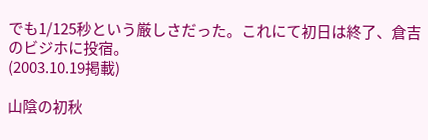でも1/125秒という厳しさだった。これにて初日は終了、倉吉のビジホに投宿。
(2003.10.19掲載)

山陰の初秋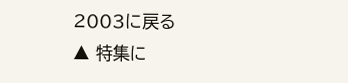2003に戻る
▲ 特集に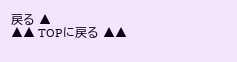戻る ▲
▲▲ TOPに戻る ▲▲